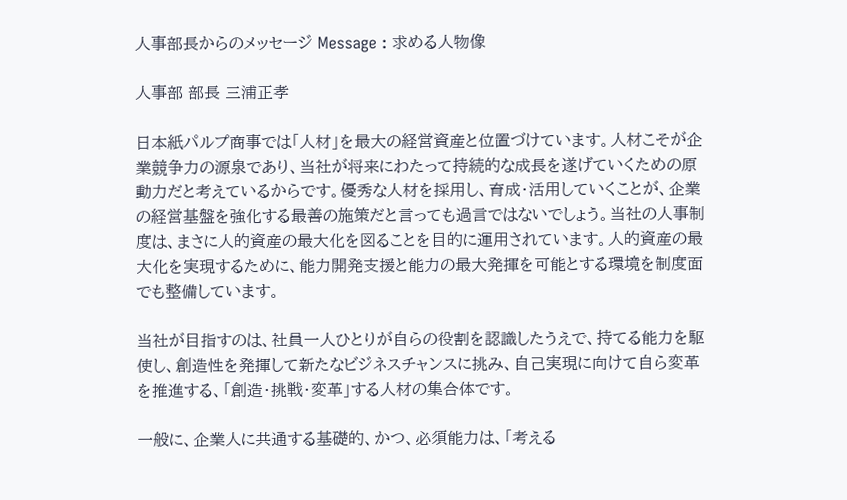人事部長からのメッセージ Message : 求める人物像

人事部 部長 三浦正孝

日本紙パルプ商事では「人材」を最大の経営資産と位置づけています。人材こそが企業競争力の源泉であり、当社が将来にわたって持続的な成長を遂げていくための原動力だと考えているからです。優秀な人材を採用し、育成・活用していくことが、企業の経営基盤を強化する最善の施策だと言っても過言ではないでしょう。当社の人事制度は、まさに人的資産の最大化を図ることを目的に運用されています。人的資産の最大化を実現するために、能力開発支援と能力の最大発揮を可能とする環境を制度面でも整備しています。

当社が目指すのは、社員一人ひとりが自らの役割を認識したうえで、持てる能力を駆使し、創造性を発揮して新たなビジネスチャンスに挑み、自己実現に向けて自ら変革を推進する、「創造・挑戦・変革」する人材の集合体です。

一般に、企業人に共通する基礎的、かつ、必須能力は、「考える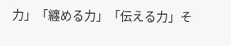力」「纏める力」「伝える力」そ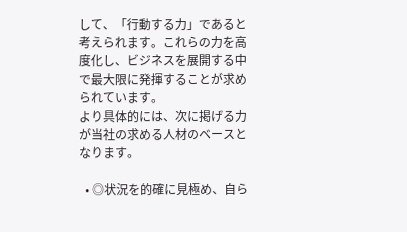して、「行動する力」であると考えられます。これらの力を高度化し、ビジネスを展開する中で最大限に発揮することが求められています。
より具体的には、次に掲げる力が当社の求める人材のベースとなります。

  • ◎状況を的確に見極め、自ら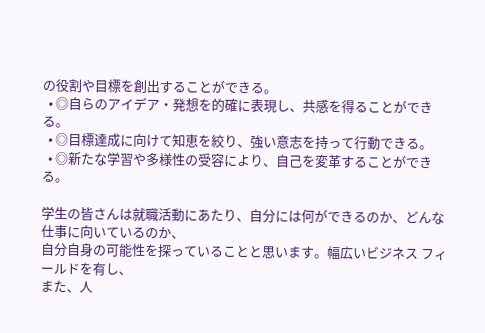の役割や目標を創出することができる。
  • ◎自らのアイデア・発想を的確に表現し、共感を得ることができる。
  • ◎目標達成に向けて知恵を絞り、強い意志を持って行動できる。
  • ◎新たな学習や多様性の受容により、自己を変革することができる。

学生の皆さんは就職活動にあたり、自分には何ができるのか、どんな仕事に向いているのか、
自分自身の可能性を探っていることと思います。幅広いビジネス フィールドを有し、
また、人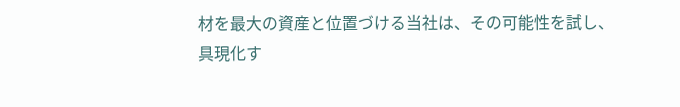材を最大の資産と位置づける当社は、その可能性を試し、
具現化す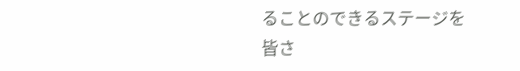ることのできるステージを皆さ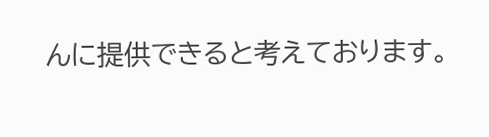んに提供できると考えております。